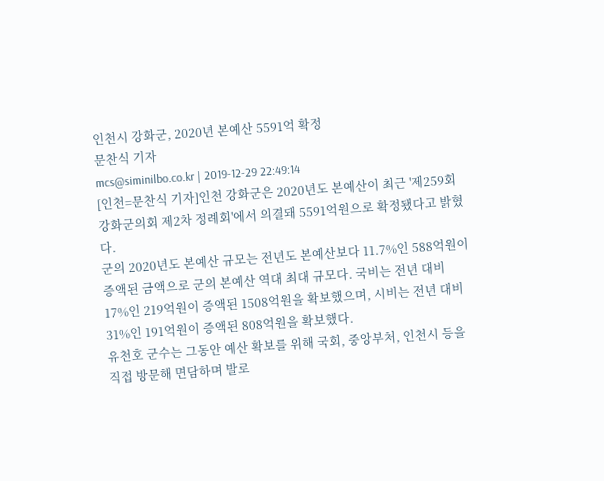인천시 강화군, 2020년 본예산 5591억 확정
문찬식 기자
mcs@siminilbo.co.kr | 2019-12-29 22:49:14
[인천=문찬식 기자]인천 강화군은 2020년도 본예산이 최근 '제259회 강화군의회 제2차 정례회'에서 의결돼 5591억원으로 확정됐다고 밝혔다.
군의 2020년도 본예산 규모는 전년도 본예산보다 11.7%인 588억원이 증액된 금액으로 군의 본예산 역대 최대 규모다. 국비는 전년 대비 17%인 219억원이 증액된 1508억원을 확보했으며, 시비는 전년 대비 31%인 191억원이 증액된 808억원을 확보했다.
유천호 군수는 그동안 예산 확보를 위해 국회, 중앙부처, 인천시 등을 직접 방문해 면담하며 발로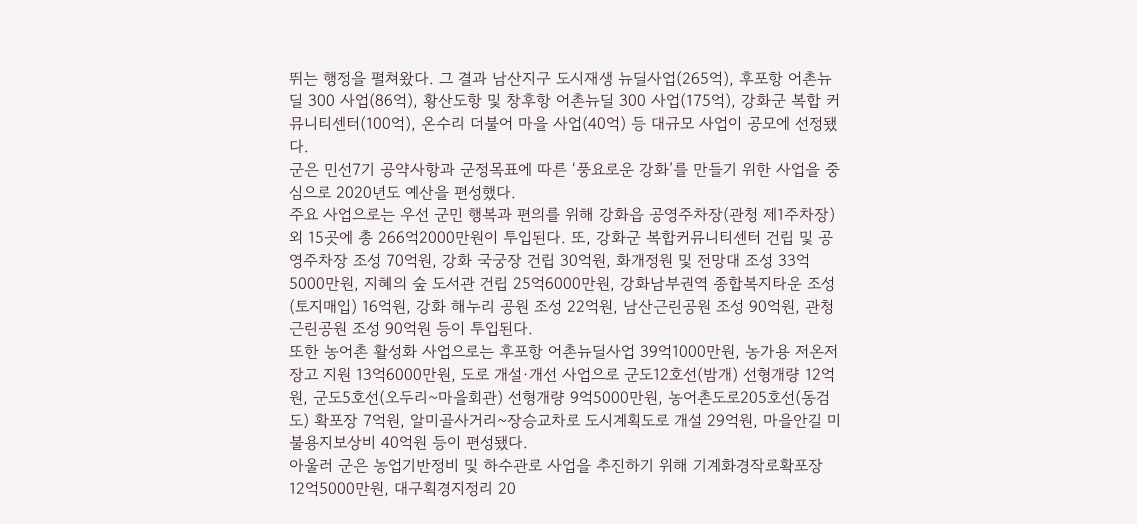뛰는 행정을 펼쳐왔다. 그 결과 남산지구 도시재생 뉴딜사업(265억), 후포항 어촌뉴딜 300 사업(86억), 황산도항 및 창후항 어촌뉴딜 300 사업(175억), 강화군 복합 커뮤니티센터(100억), 온수리 더불어 마을 사업(40억) 등 대규모 사업이 공모에 선정됐다.
군은 민선7기 공약사항과 군정목표에 따른 ‘풍요로운 강화’를 만들기 위한 사업을 중심으로 2020년도 예산을 편성했다.
주요 사업으로는 우선 군민 행복과 편의를 위해 강화읍 공영주차장(관청 제1주차장) 외 15곳에 총 266억2000만원이 투입된다. 또, 강화군 복합커뮤니티센터 건립 및 공영주차장 조성 70억원, 강화 국궁장 건립 30억원, 화개정원 및 전망대 조성 33억5000만원, 지혜의 숲 도서관 건립 25억6000만원, 강화남부권역 종합복지타운 조성(토지매입) 16억원, 강화 해누리 공원 조성 22억원, 남산근린공원 조성 90억원, 관청근린공원 조성 90억원 등이 투입된다.
또한 농어촌 활성화 사업으로는 후포항 어촌뉴딜사업 39억1000만원, 농가용 저온저장고 지원 13억6000만원, 도로 개설·개선 사업으로 군도12호선(밤개) 선형개량 12억원, 군도5호선(오두리~마을회관) 선형개량 9억5000만원, 농어촌도로205호선(동검도) 확포장 7억원, 알미골사거리~장승교차로 도시계획도로 개설 29억원, 마을안길 미불용지보상비 40억원 등이 편성됐다.
아울러 군은 농업기반정비 및 하수관로 사업을 추진하기 위해 기계화경작로확포장 12억5000만원, 대구획경지정리 20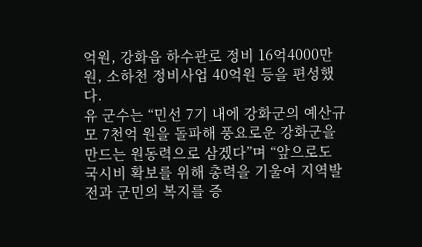억원, 강화읍 하수관로 정비 16억4000만원, 소하천 정비사업 40억원 등을 편성했다.
유 군수는 “민선 7기 내에 강화군의 예산규모 7천억 원을 돌파해 풍요로운 강화군을 만드는 원동력으로 삼겠다”며 “앞으로도 국시비 확보를 위해 총력을 기울여 지역발전과 군민의 복지를 증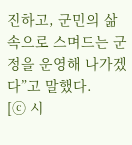진하고, 군민의 삶 속으로 스며드는 군정을 운영해 나가겠다”고 말했다.
[ⓒ 시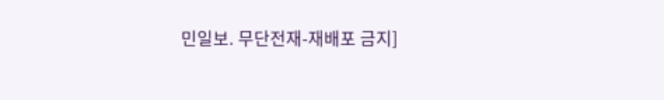민일보. 무단전재-재배포 금지]